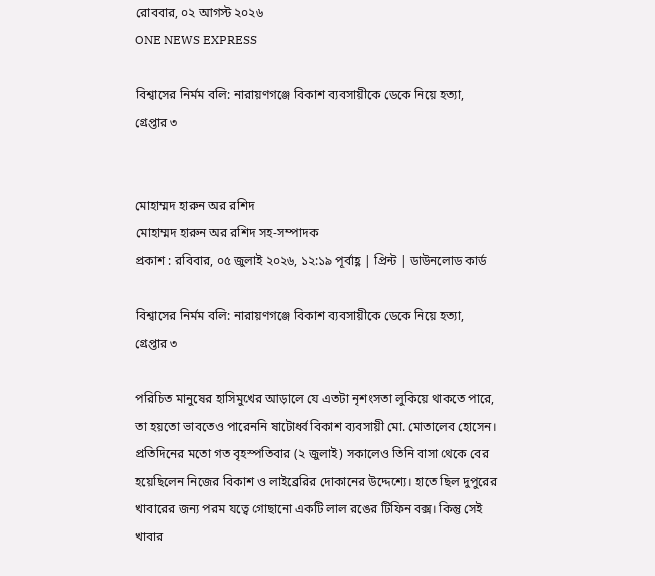রোববার, ০২ আগস্ট ২০২৬
ONE NEWS EXPRESS

বিশ্বাসের নির্মম বলি: নারায়ণগঞ্জে বিকাশ ব্যবসায়ীকে ডেকে নিয়ে হত্যা, গ্রেপ্তার ৩


মোহাম্মদ হারুন অর রশিদ
মোহাম্মদ হারুন অর রশিদ সহ-সম্পাদক
প্রকাশ : রবিবার, ০৫ জুলাই ২০২৬, ১২:১৯ পূর্বাহ্ণ | প্রিন্ট | ডাউনলোড কার্ড

বিশ্বাসের নির্মম বলি: নারায়ণগঞ্জে বিকাশ ব্যবসায়ীকে ডেকে নিয়ে হত্যা, গ্রেপ্তার ৩

পরিচিত মানুষের হাসিমুখের আড়ালে যে এতটা নৃশংসতা লুকিয়ে থাকতে পারে, তা হয়তো ভাবতেও পারেননি ষাটোর্ধ্ব বিকাশ ব্যবসায়ী মো. মোতালেব হোসেন। প্রতিদিনের মতো গত বৃহস্পতিবার (২ জুলাই) সকালেও তিনি বাসা থেকে বের হয়েছিলেন নিজের বিকাশ ও লাইব্রেরির দোকানের উদ্দেশ্যে। হাতে ছিল দুপুরের খাবারের জন্য পরম যত্বে গোছানো একটি লাল রঙের টিফিন বক্স। কিন্তু সেই খাবার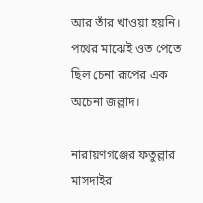আর তাঁর খাওয়া হয়নি। পথের মাঝেই ওত পেতে ছিল চেনা রূপের এক অচেনা জল্লাদ।

নারায়ণগঞ্জের ফতুল্লার মাসদাইর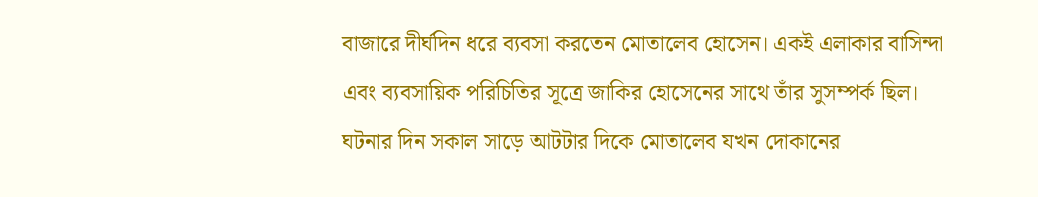বাজারে দীর্ঘদিন ধরে ব্যবসা করতেন মোতালেব হোসেন। একই এলাকার বাসিন্দা এবং ব্যবসায়িক পরিচিতির সূত্রে জাকির হোসেনের সাথে তাঁর সুসম্পর্ক ছিল। ঘটনার দিন সকাল সাড়ে আটটার দিকে মোতালেব যখন দোকানের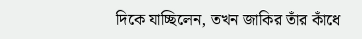দিকে যাচ্ছিলেন, তখন জাকির তাঁর কাঁধে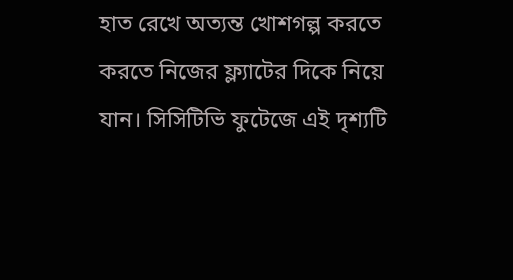হাত রেখে অত্যন্ত খোশগল্প করতে করতে নিজের ফ্ল্যাটের দিকে নিয়ে যান। সিসিটিভি ফুটেজে এই দৃশ্যটি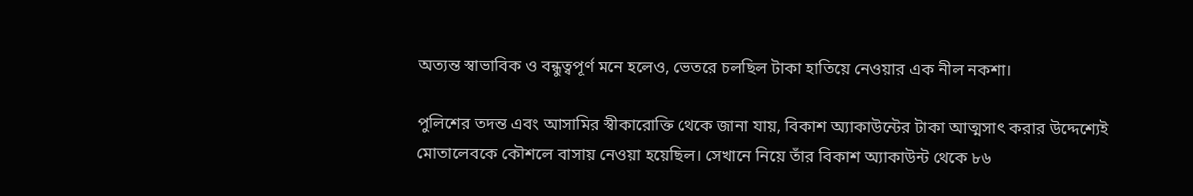অত্যন্ত স্বাভাবিক ও বন্ধুত্বপূর্ণ মনে হলেও, ভেতরে চলছিল টাকা হাতিয়ে নেওয়ার এক নীল নকশা।

পুলিশের তদন্ত এবং আসামির স্বীকারোক্তি থেকে জানা যায়, বিকাশ অ্যাকাউন্টের টাকা আত্মসাৎ করার উদ্দেশ্যেই মোতালেবকে কৌশলে বাসায় নেওয়া হয়েছিল। সেখানে নিয়ে তাঁর বিকাশ অ্যাকাউন্ট থেকে ৮৬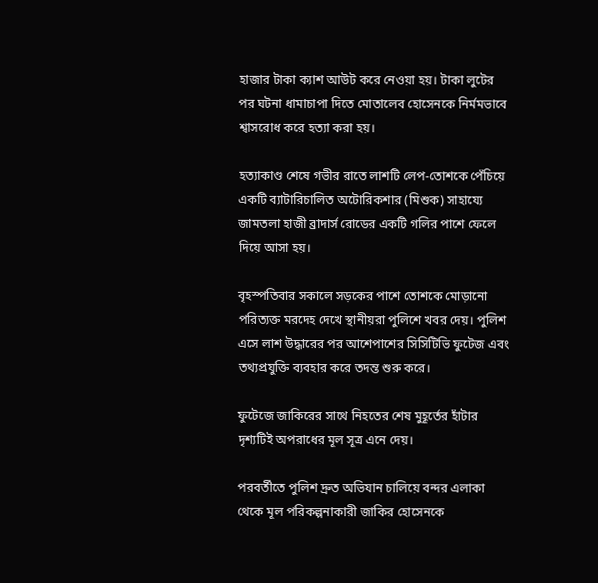হাজার টাকা ক্যাশ আউট করে নেওয়া হয়। টাকা লুটের পর ঘটনা ধামাচাপা দিতে মোতালেব হোসেনকে নির্মমভাবে শ্বাসরোধ করে হত্যা করা হয়।

হত্যাকাণ্ড শেষে গভীর রাতে লাশটি লেপ-তোশকে পেঁচিয়ে একটি ব্যাটারিচালিত অটোরিকশার (মিশুক) সাহায্যে জামতলা হাজী ব্রাদার্স রোডের একটি গলির পাশে ফেলে দিয়ে আসা হয়।

বৃহস্পতিবার সকালে সড়কের পাশে তোশকে মোড়ানো পরিত্যক্ত মরদেহ দেখে স্থানীয়রা পুলিশে খবর দেয়। পুলিশ এসে লাশ উদ্ধারের পর আশেপাশের সিসিটিভি ফুটেজ এবং তথ্যপ্রযুক্তি ব্যবহার করে তদন্ত শুরু করে।

ফুটেজে জাকিরের সাথে নিহতের শেষ মুহূর্তের হাঁটার দৃশ্যটিই অপরাধের মূল সূত্র এনে দেয়।

পরবর্তীতে পুলিশ দ্রুত অভিযান চালিয়ে বন্দর এলাকা থেকে মূল পরিকল্পনাকারী জাকির হোসেনকে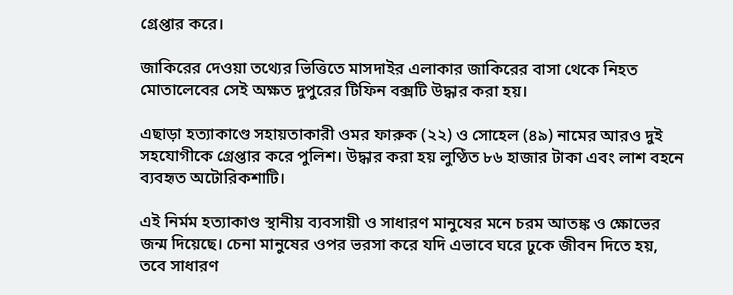গ্রেপ্তার করে।

জাকিরের দেওয়া তথ্যের ভিত্তিতে মাসদাইর এলাকার জাকিরের বাসা থেকে নিহত মোতালেবের সেই অক্ষত দুপুরের টিফিন বক্সটি উদ্ধার করা হয়।

এছাড়া হত্যাকাণ্ডে সহায়তাকারী ওমর ফারুক (২২) ও সোহেল (৪৯) নামের আরও দুই সহযোগীকে গ্রেপ্তার করে পুলিশ। উদ্ধার করা হয় লুণ্ঠিত ৮৬ হাজার টাকা এবং লাশ বহনে ব্যবহৃত অটোরিকশাটি।

এই নির্মম হত্যাকাণ্ড স্থানীয় ব্যবসায়ী ও সাধারণ মানুষের মনে চরম আতঙ্ক ও ক্ষোভের জন্ম দিয়েছে। চেনা মানুষের ওপর ভরসা করে যদি এভাবে ঘরে ঢুকে জীবন দিতে হয়, তবে সাধারণ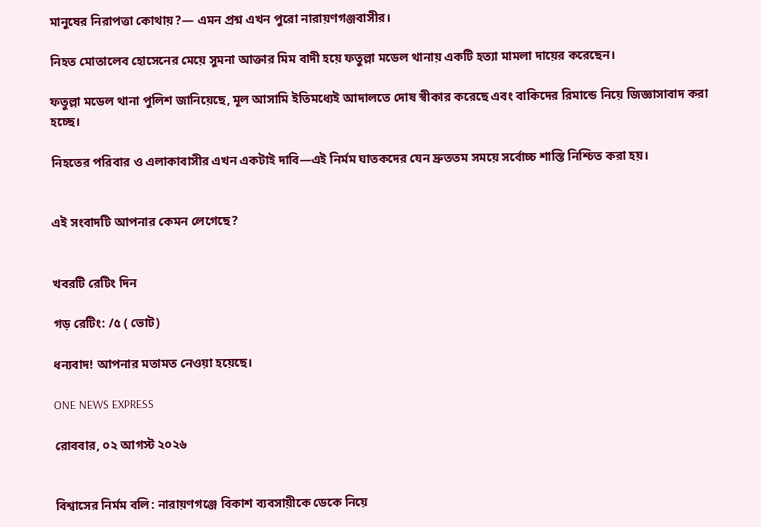মানুষের নিরাপত্তা কোথায়?— এমন প্রশ্ন এখন পুরো নারায়ণগঞ্জবাসীর।

নিহত মোতালেব হোসেনের মেয়ে সুমনা আক্তার মিম বাদী হয়ে ফতুল্লা মডেল থানায় একটি হত্যা মামলা দায়ের করেছেন।

ফতুল্লা মডেল থানা পুলিশ জানিয়েছে, মূল আসামি ইতিমধ্যেই আদালতে দোষ স্বীকার করেছে এবং বাকিদের রিমান্ডে নিয়ে জিজ্ঞাসাবাদ করা হচ্ছে।

নিহতের পরিবার ও এলাকাবাসীর এখন একটাই দাবি—এই নির্মম ঘাতকদের যেন দ্রুততম সময়ে সর্বোচ্চ শাস্তি নিশ্চিত করা হয়।


এই সংবাদটি আপনার কেমন লেগেছে?


খবরটি রেটিং দিন

গড় রেটিং: /৫ ( ভোট)

ধন্যবাদ! আপনার মতামত নেওয়া হয়েছে।

ONE NEWS EXPRESS

রোববার, ০২ আগস্ট ২০২৬


বিশ্বাসের নির্মম বলি: নারায়ণগঞ্জে বিকাশ ব্যবসায়ীকে ডেকে নিয়ে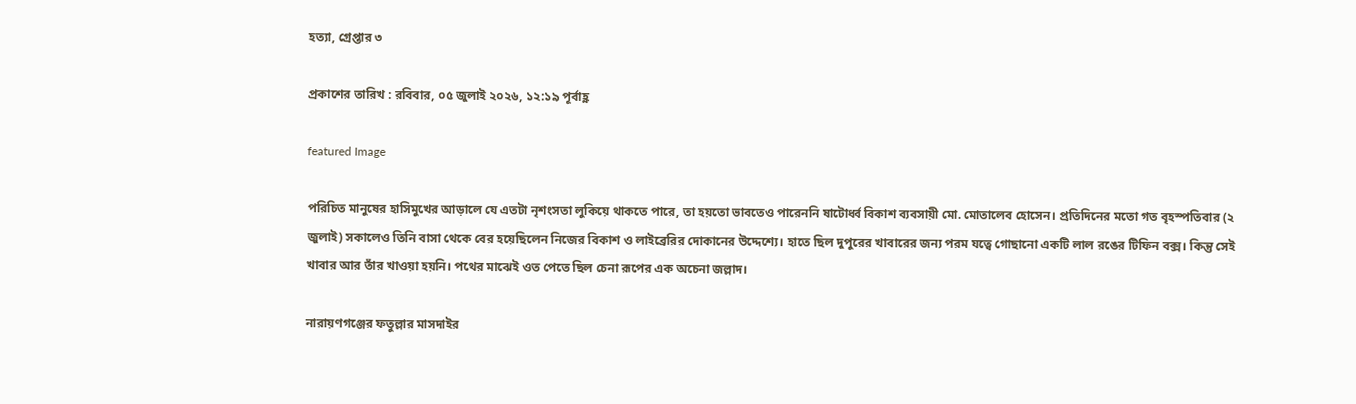হত্যা, গ্রেপ্তার ৩

প্রকাশের তারিখ : রবিবার, ০৫ জুলাই ২০২৬, ১২:১৯ পূর্বাহ্ণ

featured Image

পরিচিত মানুষের হাসিমুখের আড়ালে যে এতটা নৃশংসতা লুকিয়ে থাকতে পারে, তা হয়তো ভাবতেও পারেননি ষাটোর্ধ্ব বিকাশ ব্যবসায়ী মো. মোতালেব হোসেন। প্রতিদিনের মতো গত বৃহস্পতিবার (২ জুলাই) সকালেও তিনি বাসা থেকে বের হয়েছিলেন নিজের বিকাশ ও লাইব্রেরির দোকানের উদ্দেশ্যে। হাতে ছিল দুপুরের খাবারের জন্য পরম যত্বে গোছানো একটি লাল রঙের টিফিন বক্স। কিন্তু সেই খাবার আর তাঁর খাওয়া হয়নি। পথের মাঝেই ওত পেতে ছিল চেনা রূপের এক অচেনা জল্লাদ।

নারায়ণগঞ্জের ফতুল্লার মাসদাইর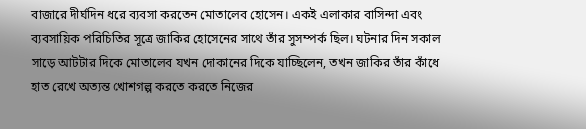বাজারে দীর্ঘদিন ধরে ব্যবসা করতেন মোতালেব হোসেন। একই এলাকার বাসিন্দা এবং ব্যবসায়িক পরিচিতির সূত্রে জাকির হোসেনের সাথে তাঁর সুসম্পর্ক ছিল। ঘটনার দিন সকাল সাড়ে আটটার দিকে মোতালেব যখন দোকানের দিকে যাচ্ছিলেন, তখন জাকির তাঁর কাঁধে হাত রেখে অত্যন্ত খোশগল্প করতে করতে নিজের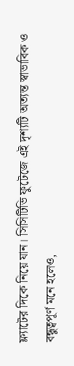ফ্ল্যাটের দিকে নিয়ে যান। সিসিটিভি ফুটেজে এই দৃশ্যটি অত্যন্ত স্বাভাবিক ও বন্ধুত্বপূর্ণ মনে হলেও,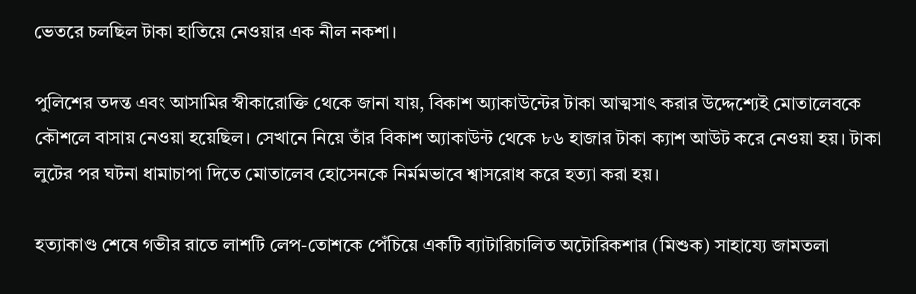ভেতরে চলছিল টাকা হাতিয়ে নেওয়ার এক নীল নকশা।

পুলিশের তদন্ত এবং আসামির স্বীকারোক্তি থেকে জানা যায়, বিকাশ অ্যাকাউন্টের টাকা আত্মসাৎ করার উদ্দেশ্যেই মোতালেবকে কৌশলে বাসায় নেওয়া হয়েছিল। সেখানে নিয়ে তাঁর বিকাশ অ্যাকাউন্ট থেকে ৮৬ হাজার টাকা ক্যাশ আউট করে নেওয়া হয়। টাকা লুটের পর ঘটনা ধামাচাপা দিতে মোতালেব হোসেনকে নির্মমভাবে শ্বাসরোধ করে হত্যা করা হয়।

হত্যাকাণ্ড শেষে গভীর রাতে লাশটি লেপ-তোশকে পেঁচিয়ে একটি ব্যাটারিচালিত অটোরিকশার (মিশুক) সাহায্যে জামতলা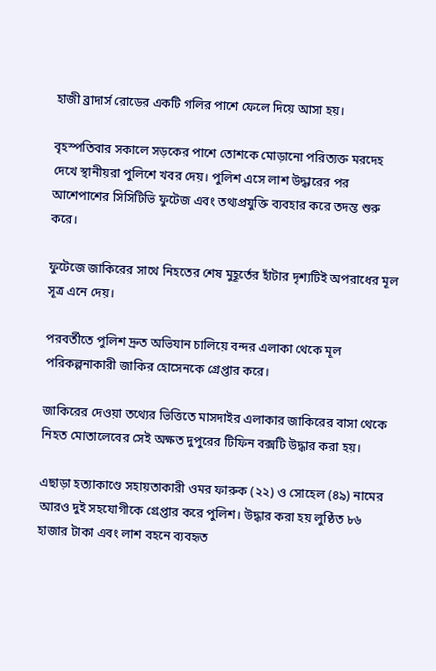হাজী ব্রাদার্স রোডের একটি গলির পাশে ফেলে দিয়ে আসা হয়।

বৃহস্পতিবার সকালে সড়কের পাশে তোশকে মোড়ানো পরিত্যক্ত মরদেহ দেখে স্থানীয়রা পুলিশে খবর দেয়। পুলিশ এসে লাশ উদ্ধারের পর আশেপাশের সিসিটিভি ফুটেজ এবং তথ্যপ্রযুক্তি ব্যবহার করে তদন্ত শুরু করে।

ফুটেজে জাকিরের সাথে নিহতের শেষ মুহূর্তের হাঁটার দৃশ্যটিই অপরাধের মূল সূত্র এনে দেয়।

পরবর্তীতে পুলিশ দ্রুত অভিযান চালিয়ে বন্দর এলাকা থেকে মূল পরিকল্পনাকারী জাকির হোসেনকে গ্রেপ্তার করে।

জাকিরের দেওয়া তথ্যের ভিত্তিতে মাসদাইর এলাকার জাকিরের বাসা থেকে নিহত মোতালেবের সেই অক্ষত দুপুরের টিফিন বক্সটি উদ্ধার করা হয়।

এছাড়া হত্যাকাণ্ডে সহায়তাকারী ওমর ফারুক (২২) ও সোহেল (৪৯) নামের আরও দুই সহযোগীকে গ্রেপ্তার করে পুলিশ। উদ্ধার করা হয় লুণ্ঠিত ৮৬ হাজার টাকা এবং লাশ বহনে ব্যবহৃত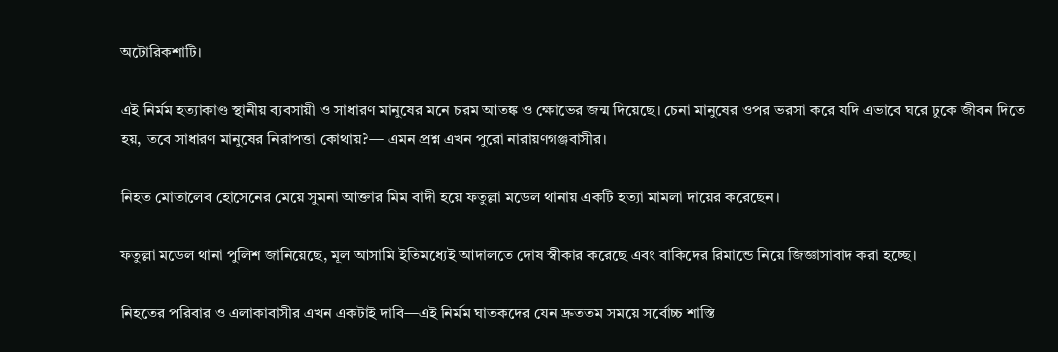অটোরিকশাটি।

এই নির্মম হত্যাকাণ্ড স্থানীয় ব্যবসায়ী ও সাধারণ মানুষের মনে চরম আতঙ্ক ও ক্ষোভের জন্ম দিয়েছে। চেনা মানুষের ওপর ভরসা করে যদি এভাবে ঘরে ঢুকে জীবন দিতে হয়, তবে সাধারণ মানুষের নিরাপত্তা কোথায়?— এমন প্রশ্ন এখন পুরো নারায়ণগঞ্জবাসীর।

নিহত মোতালেব হোসেনের মেয়ে সুমনা আক্তার মিম বাদী হয়ে ফতুল্লা মডেল থানায় একটি হত্যা মামলা দায়ের করেছেন।

ফতুল্লা মডেল থানা পুলিশ জানিয়েছে, মূল আসামি ইতিমধ্যেই আদালতে দোষ স্বীকার করেছে এবং বাকিদের রিমান্ডে নিয়ে জিজ্ঞাসাবাদ করা হচ্ছে।

নিহতের পরিবার ও এলাকাবাসীর এখন একটাই দাবি—এই নির্মম ঘাতকদের যেন দ্রুততম সময়ে সর্বোচ্চ শাস্তি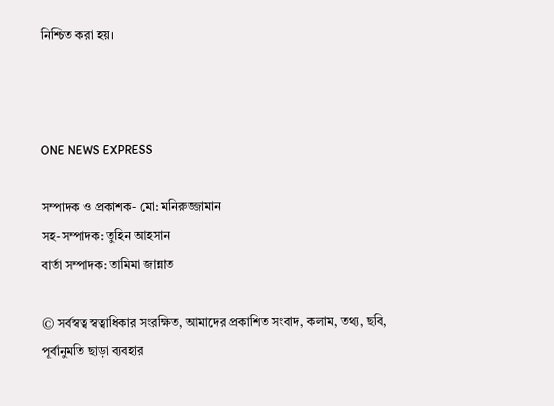নিশ্চিত করা হয়।



ONE NEWS EXPRESS

সম্পাদক ও প্রকাশক- মো: মনিরুজ্জামান
সহ-সম্পাদক: তুহিন আহসান
বার্তা সম্পাদক: তামিমা জান্নাত

© সর্বস্বত্ব স্বত্বাধিকার সংরক্ষিত, আমাদের প্রকাশিত সংবাদ, কলাম, তথ্য, ছবি, পূর্বানুমতি ছাড়া ব্যবহার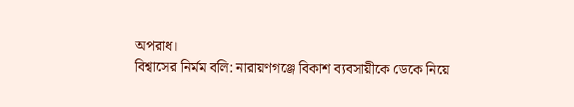অপরাধ।
বিশ্বাসের নির্মম বলি: নারায়ণগঞ্জে বিকাশ ব্যবসায়ীকে ডেকে নিয়ে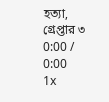হত্যা, গ্রেপ্তার ৩
0:00 / 0:00
1x